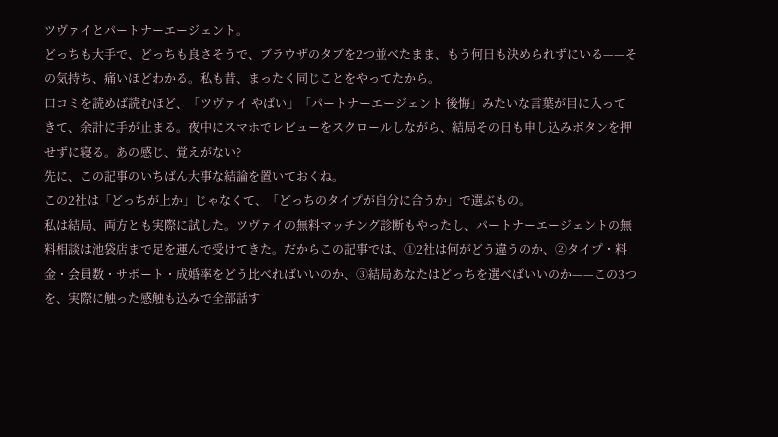ツヴァイとパートナーエージェント。
どっちも大手で、どっちも良さそうで、ブラウザのタブを2つ並べたまま、もう何日も決められずにいる——その気持ち、痛いほどわかる。私も昔、まったく同じことをやってたから。
口コミを読めば読むほど、「ツヴァイ やばい」「パートナーエージェント 後悔」みたいな言葉が目に入ってきて、余計に手が止まる。夜中にスマホでレビューをスクロールしながら、結局その日も申し込みボタンを押せずに寝る。あの感じ、覚えがない?
先に、この記事のいちばん大事な結論を置いておくね。
この2社は「どっちが上か」じゃなくて、「どっちのタイプが自分に合うか」で選ぶもの。
私は結局、両方とも実際に試した。ツヴァイの無料マッチング診断もやったし、パートナーエージェントの無料相談は池袋店まで足を運んで受けてきた。だからこの記事では、①2社は何がどう違うのか、②タイプ・料金・会員数・サポート・成婚率をどう比べればいいのか、③結局あなたはどっちを選べばいいのか——この3つを、実際に触った感触も込みで全部話す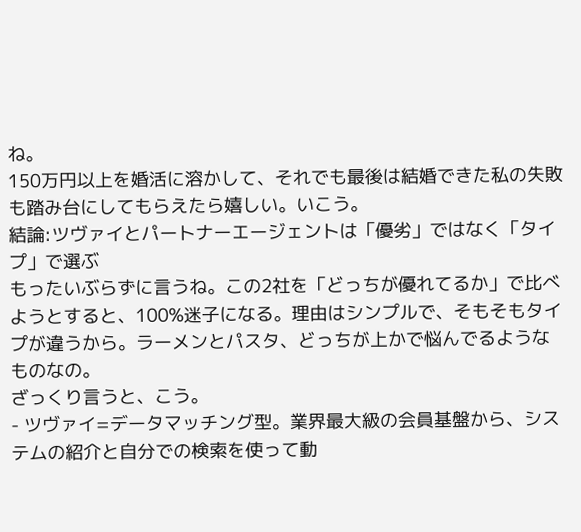ね。
150万円以上を婚活に溶かして、それでも最後は結婚できた私の失敗も踏み台にしてもらえたら嬉しい。いこう。
結論:ツヴァイとパートナーエージェントは「優劣」ではなく「タイプ」で選ぶ
もったいぶらずに言うね。この2社を「どっちが優れてるか」で比べようとすると、100%迷子になる。理由はシンプルで、そもそもタイプが違うから。ラーメンとパスタ、どっちが上かで悩んでるようなものなの。
ざっくり言うと、こう。
- ツヴァイ=データマッチング型。業界最大級の会員基盤から、システムの紹介と自分での検索を使って動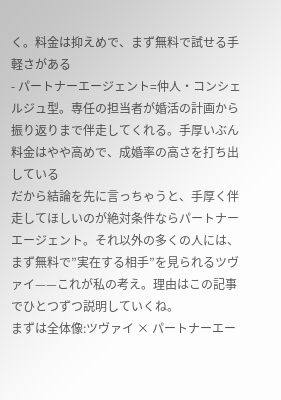く。料金は抑えめで、まず無料で試せる手軽さがある
- パートナーエージェント=仲人・コンシェルジュ型。専任の担当者が婚活の計画から振り返りまで伴走してくれる。手厚いぶん料金はやや高めで、成婚率の高さを打ち出している
だから結論を先に言っちゃうと、手厚く伴走してほしいのが絶対条件ならパートナーエージェント。それ以外の多くの人には、まず無料で”実在する相手”を見られるツヴァイ——これが私の考え。理由はこの記事でひとつずつ説明していくね。
まずは全体像:ツヴァイ × パートナーエー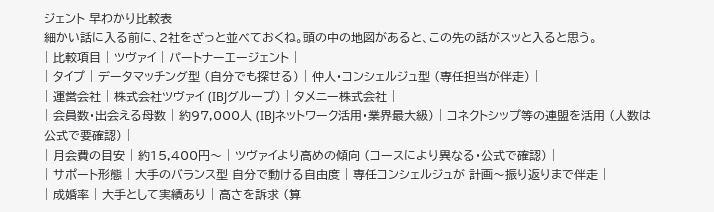ジェント 早わかり比較表
細かい話に入る前に、2社をざっと並べておくね。頭の中の地図があると、この先の話がスッと入ると思う。
| 比較項目 | ツヴァイ | パートナーエージェント |
| タイプ | データマッチング型 (自分でも探せる) | 仲人・コンシェルジュ型 (専任担当が伴走) |
| 運営会社 | 株式会社ツヴァイ (IBJグループ) | タメニー株式会社 |
| 会員数・出会える母数 | 約97,000人 (IBJネットワーク活用・業界最大級) | コネクトシップ等の連盟を活用 (人数は公式で要確認) |
| 月会費の目安 | 約15,400円〜 | ツヴァイより高めの傾向 (コースにより異なる・公式で確認) |
| サポート形態 | 大手のバランス型 自分で動ける自由度 | 専任コンシェルジュが 計画〜振り返りまで伴走 |
| 成婚率 | 大手として実績あり | 高さを訴求 (算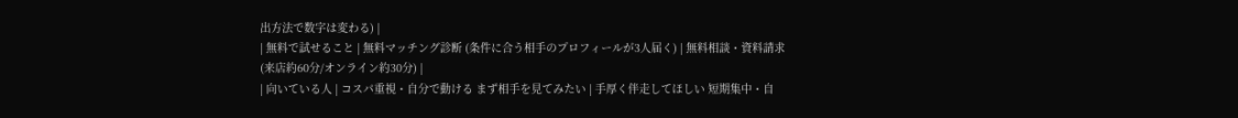出方法で数字は変わる) |
| 無料で試せること | 無料マッチング診断 (条件に合う相手のプロフィールが3人届く) | 無料相談・資料請求 (来店約60分/オンライン約30分) |
| 向いている人 | コスパ重視・自分で動ける まず相手を見てみたい | 手厚く伴走してほしい 短期集中・自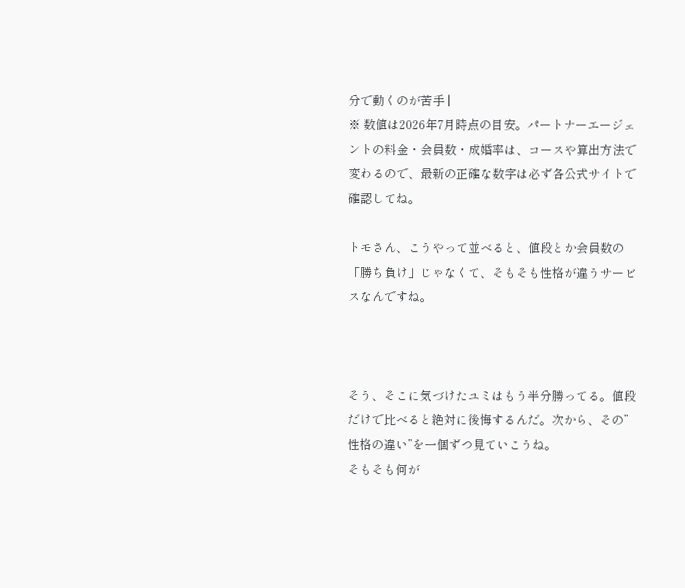分で動くのが苦手 |
※ 数値は2026年7月時点の目安。パートナーエージェントの料金・会員数・成婚率は、コースや算出方法で変わるので、最新の正確な数字は必ず各公式サイトで確認してね。

トモさん、こうやって並べると、値段とか会員数の「勝ち負け」じゃなくて、そもそも性格が違うサービスなんですね。



そう、そこに気づけたユミはもう半分勝ってる。値段だけで比べると絶対に後悔するんだ。次から、その”性格の違い”を一個ずつ見ていこうね。
そもそも何が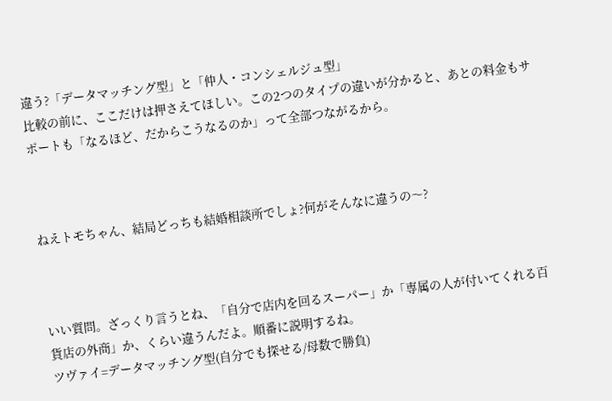違う?「データマッチング型」と「仲人・コンシェルジュ型」
比較の前に、ここだけは押さえてほしい。この2つのタイプの違いが分かると、あとの料金もサポートも「なるほど、だからこうなるのか」って全部つながるから。



ねえトモちゃん、結局どっちも結婚相談所でしょ?何がそんなに違うの〜?



いい質問。ざっくり言うとね、「自分で店内を回るスーパー」か「専属の人が付いてくれる百貨店の外商」か、くらい違うんだよ。順番に説明するね。
ツヴァイ=データマッチング型(自分でも探せる/母数で勝負)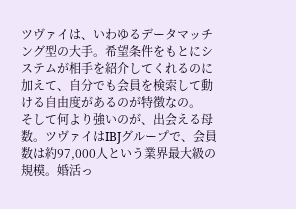ツヴァイは、いわゆるデータマッチング型の大手。希望条件をもとにシステムが相手を紹介してくれるのに加えて、自分でも会員を検索して動ける自由度があるのが特徴なの。
そして何より強いのが、出会える母数。ツヴァイはIBJグループで、会員数は約97,000人という業界最大級の規模。婚活っ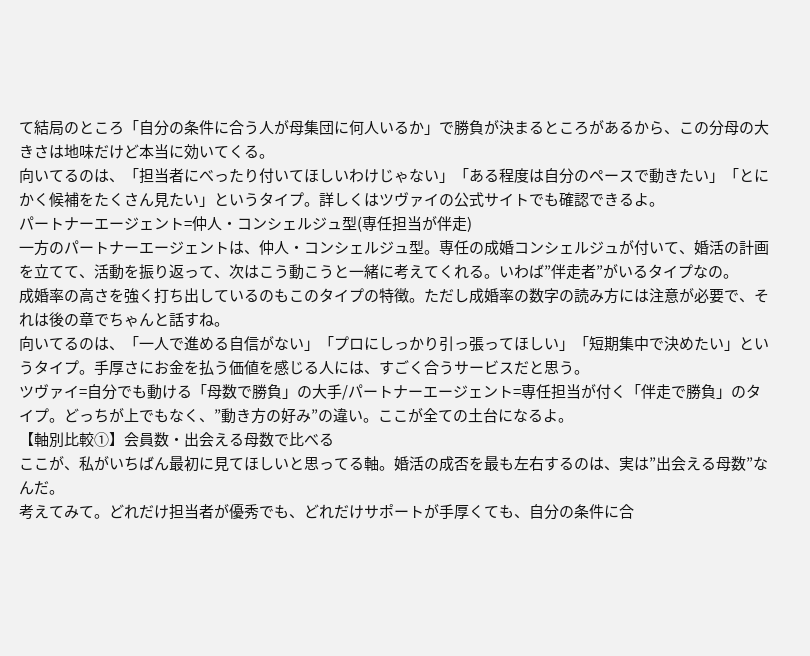て結局のところ「自分の条件に合う人が母集団に何人いるか」で勝負が決まるところがあるから、この分母の大きさは地味だけど本当に効いてくる。
向いてるのは、「担当者にべったり付いてほしいわけじゃない」「ある程度は自分のペースで動きたい」「とにかく候補をたくさん見たい」というタイプ。詳しくはツヴァイの公式サイトでも確認できるよ。
パートナーエージェント=仲人・コンシェルジュ型(専任担当が伴走)
一方のパートナーエージェントは、仲人・コンシェルジュ型。専任の成婚コンシェルジュが付いて、婚活の計画を立てて、活動を振り返って、次はこう動こうと一緒に考えてくれる。いわば”伴走者”がいるタイプなの。
成婚率の高さを強く打ち出しているのもこのタイプの特徴。ただし成婚率の数字の読み方には注意が必要で、それは後の章でちゃんと話すね。
向いてるのは、「一人で進める自信がない」「プロにしっかり引っ張ってほしい」「短期集中で決めたい」というタイプ。手厚さにお金を払う価値を感じる人には、すごく合うサービスだと思う。
ツヴァイ=自分でも動ける「母数で勝負」の大手/パートナーエージェント=専任担当が付く「伴走で勝負」のタイプ。どっちが上でもなく、”動き方の好み”の違い。ここが全ての土台になるよ。
【軸別比較①】会員数・出会える母数で比べる
ここが、私がいちばん最初に見てほしいと思ってる軸。婚活の成否を最も左右するのは、実は”出会える母数”なんだ。
考えてみて。どれだけ担当者が優秀でも、どれだけサポートが手厚くても、自分の条件に合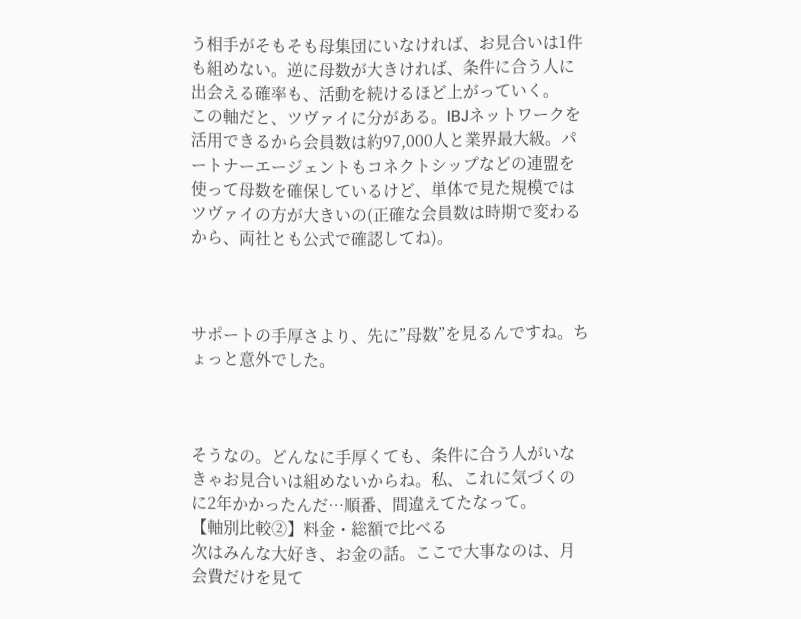う相手がそもそも母集団にいなければ、お見合いは1件も組めない。逆に母数が大きければ、条件に合う人に出会える確率も、活動を続けるほど上がっていく。
この軸だと、ツヴァイに分がある。IBJネットワークを活用できるから会員数は約97,000人と業界最大級。パートナーエージェントもコネクトシップなどの連盟を使って母数を確保しているけど、単体で見た規模ではツヴァイの方が大きいの(正確な会員数は時期で変わるから、両社とも公式で確認してね)。



サポートの手厚さより、先に”母数”を見るんですね。ちょっと意外でした。



そうなの。どんなに手厚くても、条件に合う人がいなきゃお見合いは組めないからね。私、これに気づくのに2年かかったんだ…順番、間違えてたなって。
【軸別比較②】料金・総額で比べる
次はみんな大好き、お金の話。ここで大事なのは、月会費だけを見て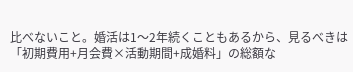比べないこと。婚活は1〜2年続くこともあるから、見るべきは「初期費用+月会費×活動期間+成婚料」の総額な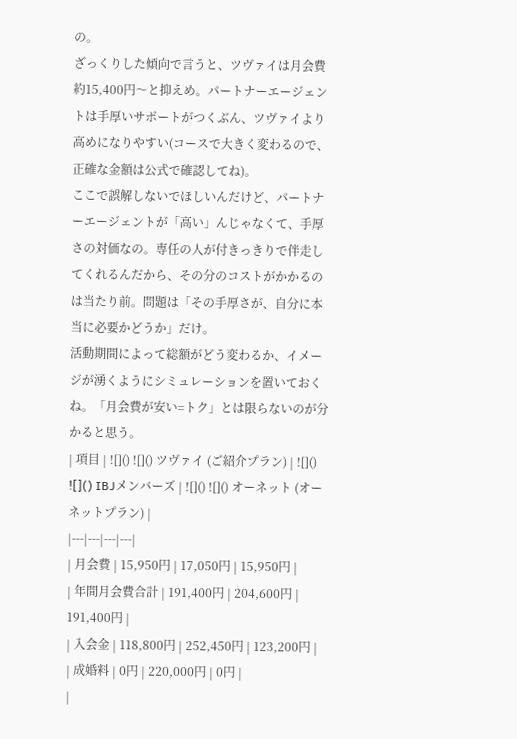の。
ざっくりした傾向で言うと、ツヴァイは月会費約15,400円〜と抑えめ。パートナーエージェントは手厚いサポートがつくぶん、ツヴァイより高めになりやすい(コースで大きく変わるので、正確な金額は公式で確認してね)。
ここで誤解しないでほしいんだけど、パートナーエージェントが「高い」んじゃなくて、手厚さの対価なの。専任の人が付きっきりで伴走してくれるんだから、その分のコストがかかるのは当たり前。問題は「その手厚さが、自分に本当に必要かどうか」だけ。
活動期間によって総額がどう変わるか、イメージが湧くようにシミュレーションを置いておくね。「月会費が安い=トク」とは限らないのが分かると思う。
| 項目 | ![]() ![]() ツヴァイ (ご紹介プラン) | ![]() ![]() IBJメンバーズ | ![]() ![]() オーネット (オーネットプラン) |
|---|---|---|---|
| 月会費 | 15,950円 | 17,050円 | 15,950円 |
| 年間月会費合計 | 191,400円 | 204,600円 | 191,400円 |
| 入会金 | 118,800円 | 252,450円 | 123,200円 |
| 成婚料 | 0円 | 220,000円 | 0円 |
|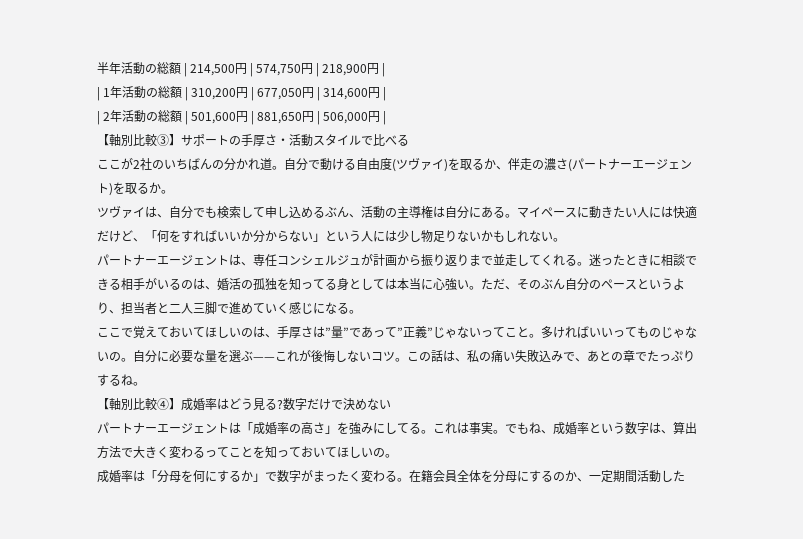半年活動の総額 | 214,500円 | 574,750円 | 218,900円 |
| 1年活動の総額 | 310,200円 | 677,050円 | 314,600円 |
| 2年活動の総額 | 501,600円 | 881,650円 | 506,000円 |
【軸別比較③】サポートの手厚さ・活動スタイルで比べる
ここが2社のいちばんの分かれ道。自分で動ける自由度(ツヴァイ)を取るか、伴走の濃さ(パートナーエージェント)を取るか。
ツヴァイは、自分でも検索して申し込めるぶん、活動の主導権は自分にある。マイペースに動きたい人には快適だけど、「何をすればいいか分からない」という人には少し物足りないかもしれない。
パートナーエージェントは、専任コンシェルジュが計画から振り返りまで並走してくれる。迷ったときに相談できる相手がいるのは、婚活の孤独を知ってる身としては本当に心強い。ただ、そのぶん自分のペースというより、担当者と二人三脚で進めていく感じになる。
ここで覚えておいてほしいのは、手厚さは”量”であって”正義”じゃないってこと。多ければいいってものじゃないの。自分に必要な量を選ぶ——これが後悔しないコツ。この話は、私の痛い失敗込みで、あとの章でたっぷりするね。
【軸別比較④】成婚率はどう見る?数字だけで決めない
パートナーエージェントは「成婚率の高さ」を強みにしてる。これは事実。でもね、成婚率という数字は、算出方法で大きく変わるってことを知っておいてほしいの。
成婚率は「分母を何にするか」で数字がまったく変わる。在籍会員全体を分母にするのか、一定期間活動した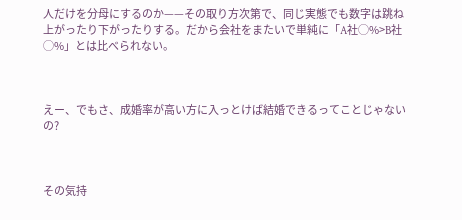人だけを分母にするのか——その取り方次第で、同じ実態でも数字は跳ね上がったり下がったりする。だから会社をまたいで単純に「A社◯%>B社◯%」とは比べられない。



えー、でもさ、成婚率が高い方に入っとけば結婚できるってことじゃないの?



その気持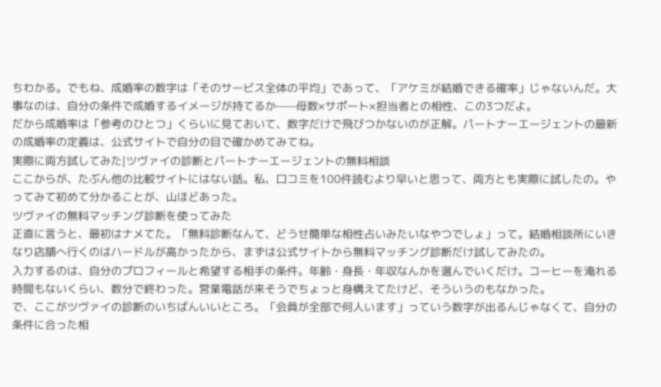ちわかる。でもね、成婚率の数字は「そのサービス全体の平均」であって、「アケミが結婚できる確率」じゃないんだ。大事なのは、自分の条件で成婚するイメージが持てるか——母数×サポート×担当者との相性、この3つだよ。
だから成婚率は「参考のひとつ」くらいに見ておいて、数字だけで飛びつかないのが正解。パートナーエージェントの最新の成婚率の定義は、公式サイトで自分の目で確かめてみてね。
実際に両方試してみた|ツヴァイの診断とパートナーエージェントの無料相談
ここからが、たぶん他の比較サイトにはない話。私、口コミを100件読むより早いと思って、両方とも実際に試したの。やってみて初めて分かることが、山ほどあった。
ツヴァイの無料マッチング診断を使ってみた
正直に言うと、最初はナメてた。「無料診断なんて、どうせ簡単な相性占いみたいなやつでしょ」って。結婚相談所にいきなり店舗へ行くのはハードルが高かったから、まずは公式サイトから無料マッチング診断だけ試してみたの。
入力するのは、自分のプロフィールと希望する相手の条件。年齢・身長・年収なんかを選んでいくだけ。コーヒーを淹れる時間もないくらい、数分で終わった。営業電話が来そうでちょっと身構えてたけど、そういうのもなかった。
で、ここがツヴァイの診断のいちばんいいところ。「会員が全部で何人います」っていう数字が出るんじゃなくて、自分の条件に合った相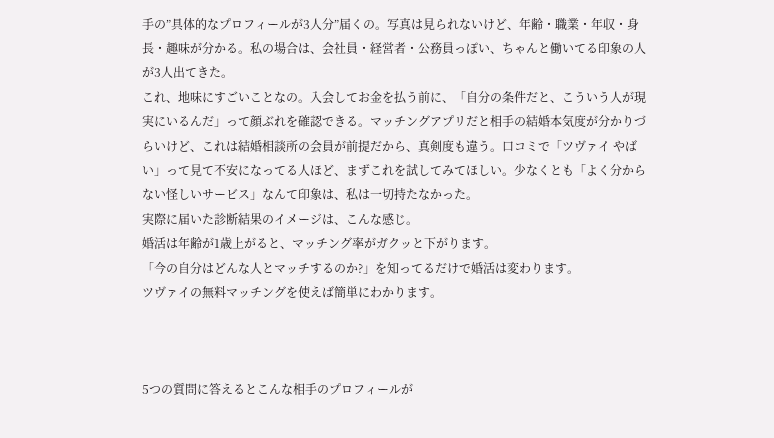手の”具体的なプロフィールが3人分”届くの。写真は見られないけど、年齢・職業・年収・身長・趣味が分かる。私の場合は、会社員・経営者・公務員っぽい、ちゃんと働いてる印象の人が3人出てきた。
これ、地味にすごいことなの。入会してお金を払う前に、「自分の条件だと、こういう人が現実にいるんだ」って顔ぶれを確認できる。マッチングアプリだと相手の結婚本気度が分かりづらいけど、これは結婚相談所の会員が前提だから、真剣度も違う。口コミで「ツヴァイ やばい」って見て不安になってる人ほど、まずこれを試してみてほしい。少なくとも「よく分からない怪しいサービス」なんて印象は、私は一切持たなかった。
実際に届いた診断結果のイメージは、こんな感じ。
婚活は年齢が1歳上がると、マッチング率がガクッと下がります。
「今の自分はどんな人とマッチするのか?」を知ってるだけで婚活は変わります。
ツヴァイの無料マッチングを使えば簡単にわかります。



5つの質問に答えるとこんな相手のプロフィールが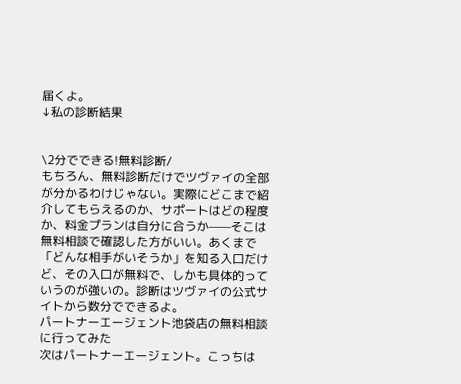届くよ。
↓私の診断結果


\2分でできる!無料診断/
もちろん、無料診断だけでツヴァイの全部が分かるわけじゃない。実際にどこまで紹介してもらえるのか、サポートはどの程度か、料金プランは自分に合うか——そこは無料相談で確認した方がいい。あくまで「どんな相手がいそうか」を知る入口だけど、その入口が無料で、しかも具体的っていうのが強いの。診断はツヴァイの公式サイトから数分でできるよ。
パートナーエージェント池袋店の無料相談に行ってみた
次はパートナーエージェント。こっちは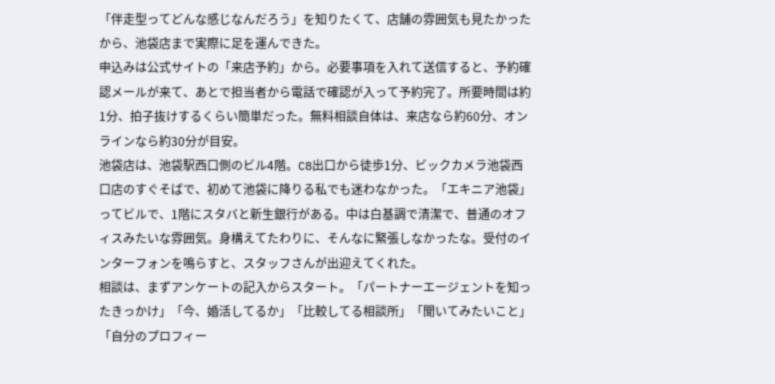「伴走型ってどんな感じなんだろう」を知りたくて、店舗の雰囲気も見たかったから、池袋店まで実際に足を運んできた。
申込みは公式サイトの「来店予約」から。必要事項を入れて送信すると、予約確認メールが来て、あとで担当者から電話で確認が入って予約完了。所要時間は約1分、拍子抜けするくらい簡単だった。無料相談自体は、来店なら約60分、オンラインなら約30分が目安。
池袋店は、池袋駅西口側のビル4階。C8出口から徒歩1分、ビックカメラ池袋西口店のすぐそばで、初めて池袋に降りる私でも迷わなかった。「エキニア池袋」ってビルで、1階にスタバと新生銀行がある。中は白基調で清潔で、普通のオフィスみたいな雰囲気。身構えてたわりに、そんなに緊張しなかったな。受付のインターフォンを鳴らすと、スタッフさんが出迎えてくれた。
相談は、まずアンケートの記入からスタート。「パートナーエージェントを知ったきっかけ」「今、婚活してるか」「比較してる相談所」「聞いてみたいこと」「自分のプロフィー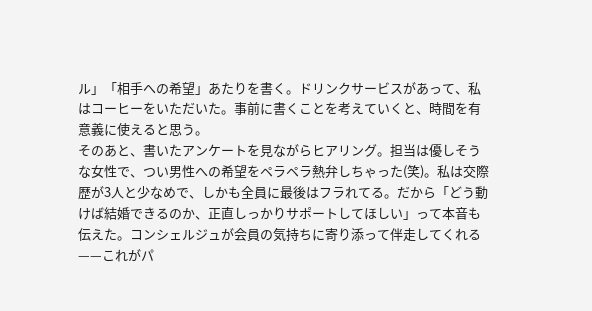ル」「相手への希望」あたりを書く。ドリンクサービスがあって、私はコーヒーをいただいた。事前に書くことを考えていくと、時間を有意義に使えると思う。
そのあと、書いたアンケートを見ながらヒアリング。担当は優しそうな女性で、つい男性への希望をペラペラ熱弁しちゃった(笑)。私は交際歴が3人と少なめで、しかも全員に最後はフラれてる。だから「どう動けば結婚できるのか、正直しっかりサポートしてほしい」って本音も伝えた。コンシェルジュが会員の気持ちに寄り添って伴走してくれる——これがパ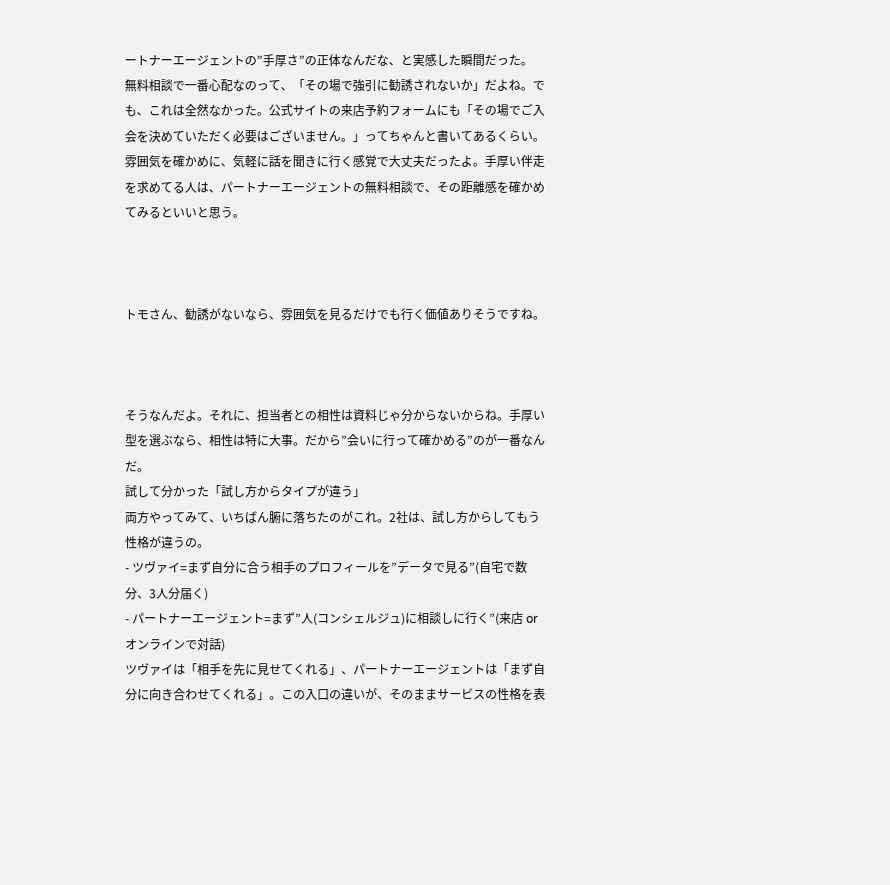ートナーエージェントの”手厚さ”の正体なんだな、と実感した瞬間だった。
無料相談で一番心配なのって、「その場で強引に勧誘されないか」だよね。でも、これは全然なかった。公式サイトの来店予約フォームにも「その場でご入会を決めていただく必要はございません。」ってちゃんと書いてあるくらい。雰囲気を確かめに、気軽に話を聞きに行く感覚で大丈夫だったよ。手厚い伴走を求めてる人は、パートナーエージェントの無料相談で、その距離感を確かめてみるといいと思う。



トモさん、勧誘がないなら、雰囲気を見るだけでも行く価値ありそうですね。



そうなんだよ。それに、担当者との相性は資料じゃ分からないからね。手厚い型を選ぶなら、相性は特に大事。だから”会いに行って確かめる”のが一番なんだ。
試して分かった「試し方からタイプが違う」
両方やってみて、いちばん腑に落ちたのがこれ。2社は、試し方からしてもう性格が違うの。
- ツヴァイ=まず自分に合う相手のプロフィールを”データで見る”(自宅で数分、3人分届く)
- パートナーエージェント=まず”人(コンシェルジュ)に相談しに行く”(来店 or オンラインで対話)
ツヴァイは「相手を先に見せてくれる」、パートナーエージェントは「まず自分に向き合わせてくれる」。この入口の違いが、そのままサービスの性格を表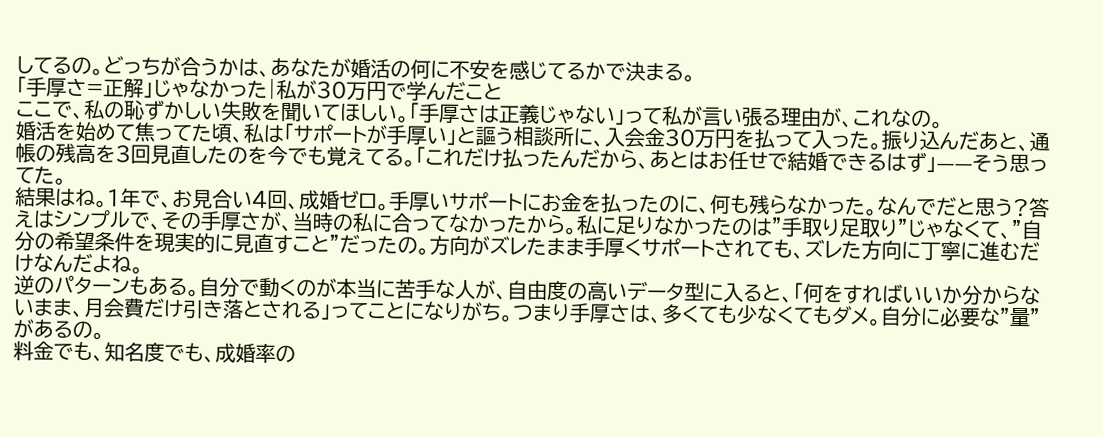してるの。どっちが合うかは、あなたが婚活の何に不安を感じてるかで決まる。
「手厚さ=正解」じゃなかった|私が30万円で学んだこと
ここで、私の恥ずかしい失敗を聞いてほしい。「手厚さは正義じゃない」って私が言い張る理由が、これなの。
婚活を始めて焦ってた頃、私は「サポートが手厚い」と謳う相談所に、入会金30万円を払って入った。振り込んだあと、通帳の残高を3回見直したのを今でも覚えてる。「これだけ払ったんだから、あとはお任せで結婚できるはず」——そう思ってた。
結果はね。1年で、お見合い4回、成婚ゼロ。手厚いサポートにお金を払ったのに、何も残らなかった。なんでだと思う?答えはシンプルで、その手厚さが、当時の私に合ってなかったから。私に足りなかったのは”手取り足取り”じゃなくて、”自分の希望条件を現実的に見直すこと”だったの。方向がズレたまま手厚くサポートされても、ズレた方向に丁寧に進むだけなんだよね。
逆のパターンもある。自分で動くのが本当に苦手な人が、自由度の高いデータ型に入ると、「何をすればいいか分からないまま、月会費だけ引き落とされる」ってことになりがち。つまり手厚さは、多くても少なくてもダメ。自分に必要な”量”があるの。
料金でも、知名度でも、成婚率の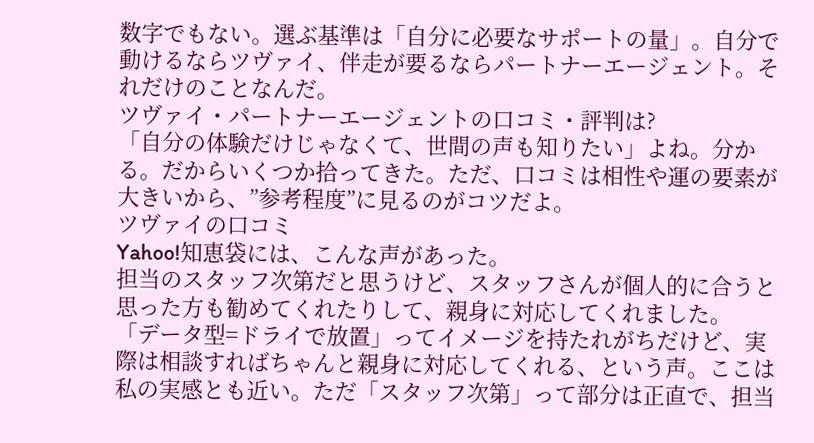数字でもない。選ぶ基準は「自分に必要なサポートの量」。自分で動けるならツヴァイ、伴走が要るならパートナーエージェント。それだけのことなんだ。
ツヴァイ・パートナーエージェントの口コミ・評判は?
「自分の体験だけじゃなくて、世間の声も知りたい」よね。分かる。だからいくつか拾ってきた。ただ、口コミは相性や運の要素が大きいから、”参考程度”に見るのがコツだよ。
ツヴァイの口コミ
Yahoo!知恵袋には、こんな声があった。
担当のスタッフ次第だと思うけど、スタッフさんが個人的に合うと思った方も勧めてくれたりして、親身に対応してくれました。
「データ型=ドライで放置」ってイメージを持たれがちだけど、実際は相談すればちゃんと親身に対応してくれる、という声。ここは私の実感とも近い。ただ「スタッフ次第」って部分は正直で、担当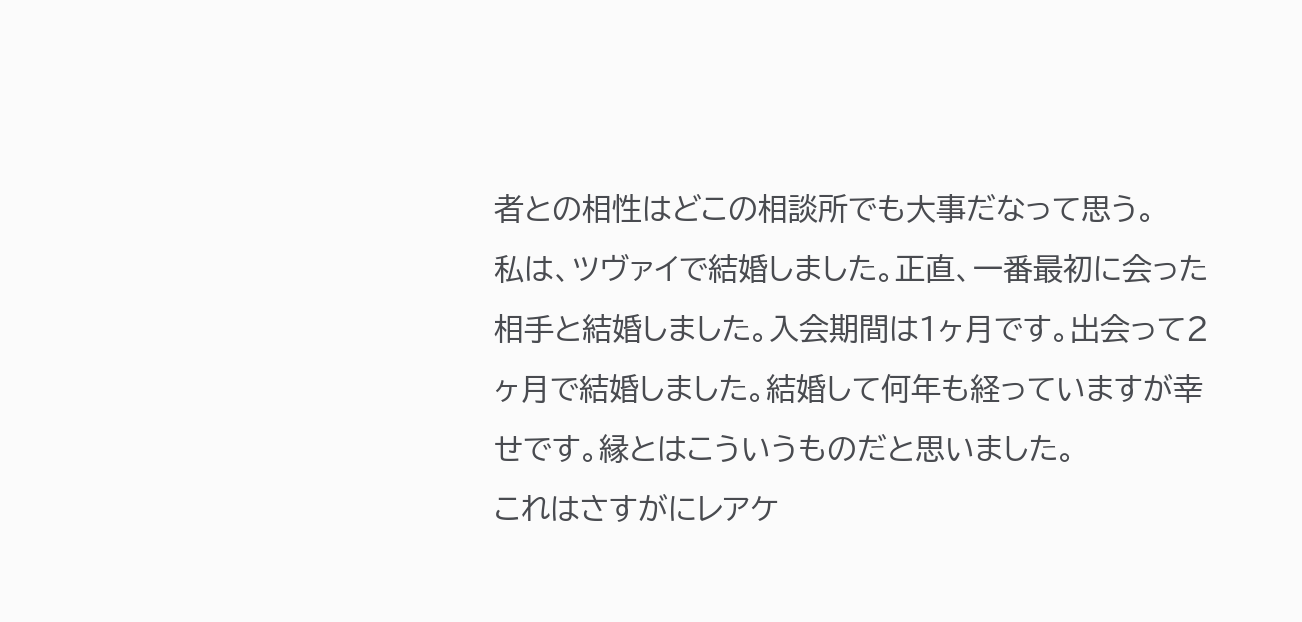者との相性はどこの相談所でも大事だなって思う。
私は、ツヴァイで結婚しました。正直、一番最初に会った相手と結婚しました。入会期間は1ヶ月です。出会って2ヶ月で結婚しました。結婚して何年も経っていますが幸せです。縁とはこういうものだと思いました。
これはさすがにレアケ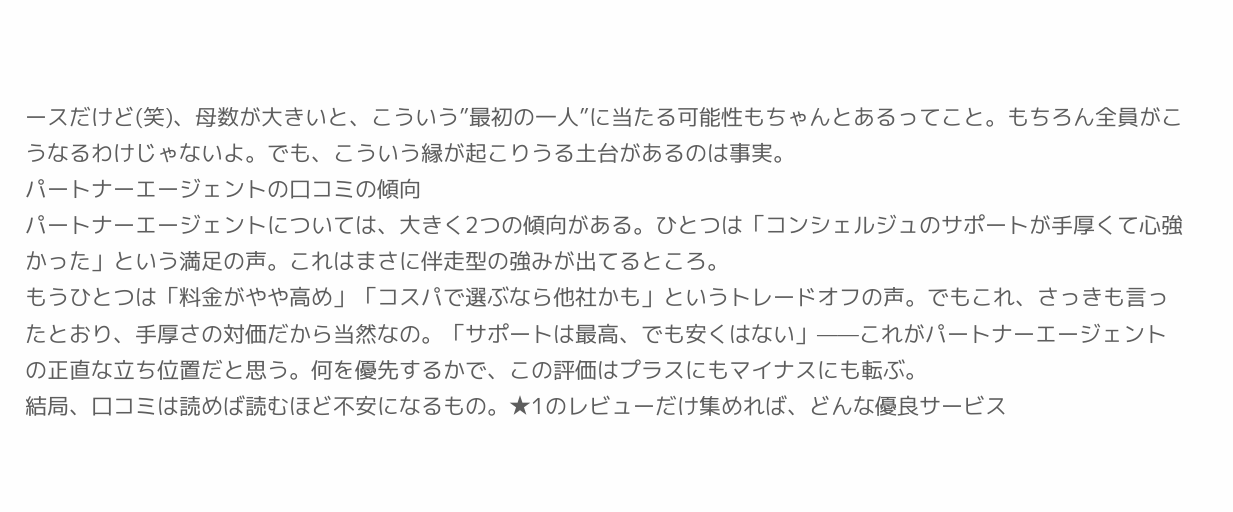ースだけど(笑)、母数が大きいと、こういう”最初の一人”に当たる可能性もちゃんとあるってこと。もちろん全員がこうなるわけじゃないよ。でも、こういう縁が起こりうる土台があるのは事実。
パートナーエージェントの口コミの傾向
パートナーエージェントについては、大きく2つの傾向がある。ひとつは「コンシェルジュのサポートが手厚くて心強かった」という満足の声。これはまさに伴走型の強みが出てるところ。
もうひとつは「料金がやや高め」「コスパで選ぶなら他社かも」というトレードオフの声。でもこれ、さっきも言ったとおり、手厚さの対価だから当然なの。「サポートは最高、でも安くはない」——これがパートナーエージェントの正直な立ち位置だと思う。何を優先するかで、この評価はプラスにもマイナスにも転ぶ。
結局、口コミは読めば読むほど不安になるもの。★1のレビューだけ集めれば、どんな優良サービス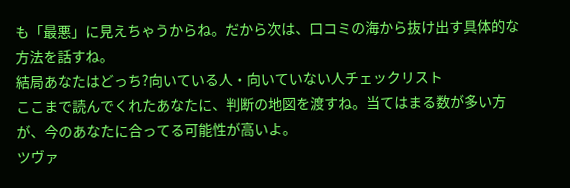も「最悪」に見えちゃうからね。だから次は、口コミの海から抜け出す具体的な方法を話すね。
結局あなたはどっち?向いている人・向いていない人チェックリスト
ここまで読んでくれたあなたに、判断の地図を渡すね。当てはまる数が多い方が、今のあなたに合ってる可能性が高いよ。
ツヴァ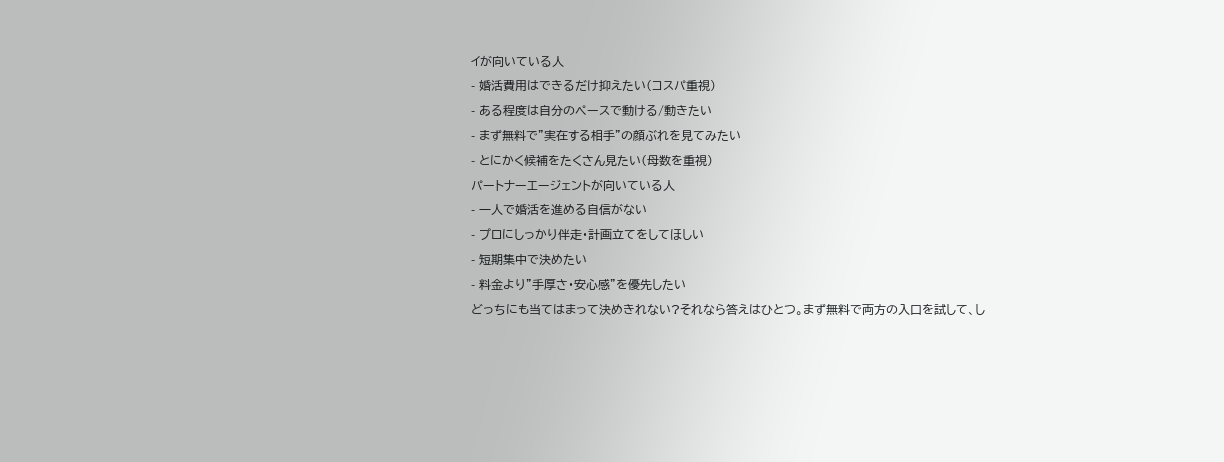イが向いている人
- 婚活費用はできるだけ抑えたい(コスパ重視)
- ある程度は自分のペースで動ける/動きたい
- まず無料で”実在する相手”の顔ぶれを見てみたい
- とにかく候補をたくさん見たい(母数を重視)
パートナーエージェントが向いている人
- 一人で婚活を進める自信がない
- プロにしっかり伴走・計画立てをしてほしい
- 短期集中で決めたい
- 料金より”手厚さ・安心感”を優先したい
どっちにも当てはまって決めきれない?それなら答えはひとつ。まず無料で両方の入口を試して、し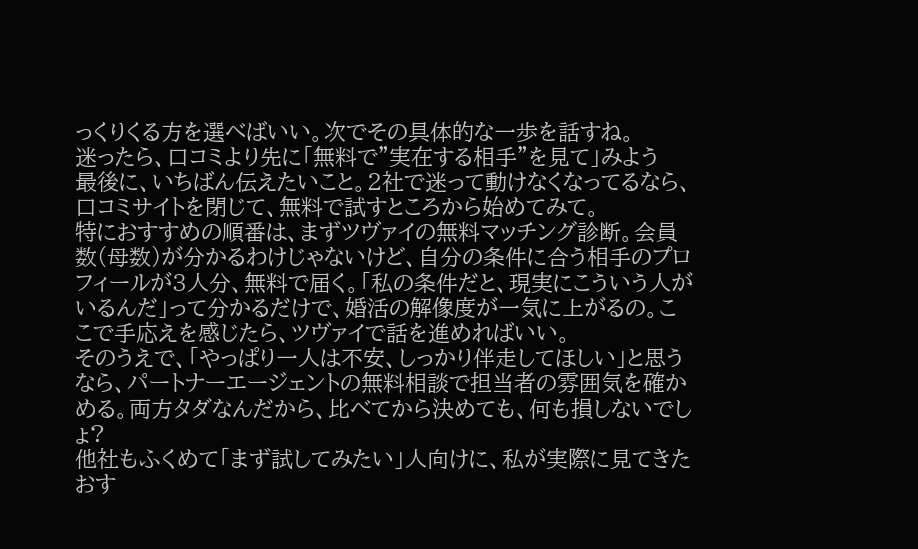っくりくる方を選べばいい。次でその具体的な一歩を話すね。
迷ったら、口コミより先に「無料で”実在する相手”を見て」みよう
最後に、いちばん伝えたいこと。2社で迷って動けなくなってるなら、口コミサイトを閉じて、無料で試すところから始めてみて。
特におすすめの順番は、まずツヴァイの無料マッチング診断。会員数(母数)が分かるわけじゃないけど、自分の条件に合う相手のプロフィールが3人分、無料で届く。「私の条件だと、現実にこういう人がいるんだ」って分かるだけで、婚活の解像度が一気に上がるの。ここで手応えを感じたら、ツヴァイで話を進めればいい。
そのうえで、「やっぱり一人は不安、しっかり伴走してほしい」と思うなら、パートナーエージェントの無料相談で担当者の雰囲気を確かめる。両方タダなんだから、比べてから決めても、何も損しないでしょ?
他社もふくめて「まず試してみたい」人向けに、私が実際に見てきたおす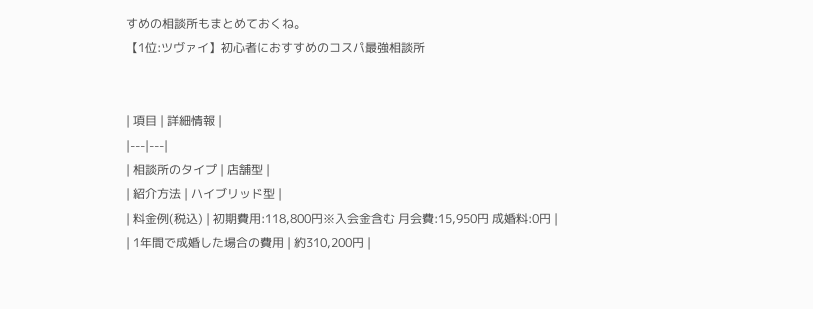すめの相談所もまとめておくね。
【1位:ツヴァイ】初心者におすすめのコスパ最強相談所


| 項目 | 詳細情報 |
|---|---|
| 相談所のタイプ | 店舗型 |
| 紹介方法 | ハイブリッド型 |
| 料金例(税込) | 初期費用:118,800円※入会金含む 月会費:15,950円 成婚料:0円 |
| 1年間で成婚した場合の費用 | 約310,200円 |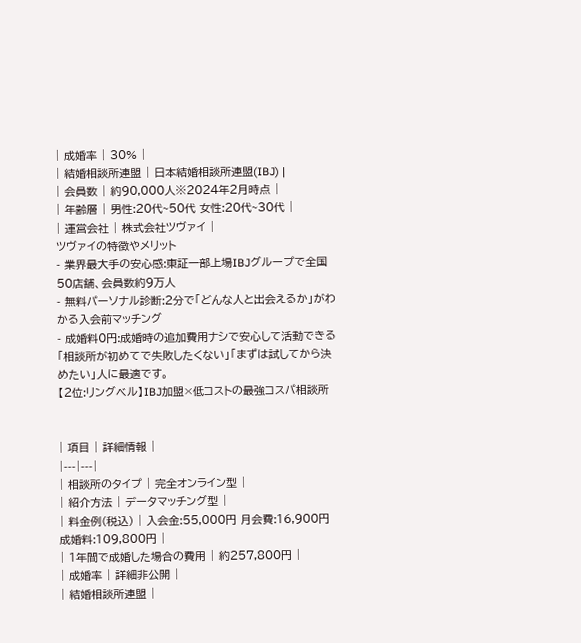| 成婚率 | 30% |
| 結婚相談所連盟 | 日本結婚相談所連盟(IBJ) |
| 会員数 | 約90,000人※2024年2月時点 |
| 年齢層 | 男性:20代~50代 女性:20代~30代 |
| 運営会社 | 株式会社ツヴァイ |
ツヴァイの特徴やメリット
- 業界最大手の安心感:東証一部上場IBJグループで全国50店舗、会員数約9万人
- 無料パーソナル診断:2分で「どんな人と出会えるか」がわかる入会前マッチング
- 成婚料0円:成婚時の追加費用ナシで安心して活動できる
「相談所が初めてで失敗したくない」「まずは試してから決めたい」人に最適です。
【2位:リングベル】IBJ加盟×低コストの最強コスパ相談所


| 項目 | 詳細情報 |
|---|---|
| 相談所のタイプ | 完全オンライン型 |
| 紹介方法 | データマッチング型 |
| 料金例(税込) | 入会金:55,000円 月会費:16,900円 成婚料:109,800円 |
| 1年間で成婚した場合の費用 | 約257,800円 |
| 成婚率 | 詳細非公開 |
| 結婚相談所連盟 |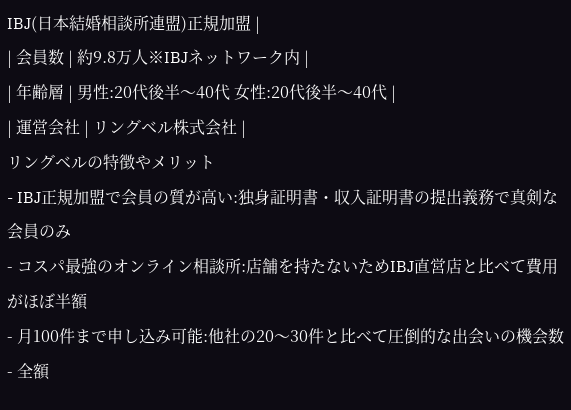IBJ(日本結婚相談所連盟)正規加盟 |
| 会員数 | 約9.8万人※IBJネットワーク内 |
| 年齢層 | 男性:20代後半〜40代 女性:20代後半〜40代 |
| 運営会社 | リングベル株式会社 |
リングベルの特徴やメリット
- IBJ正規加盟で会員の質が高い:独身証明書・収入証明書の提出義務で真剣な会員のみ
- コスパ最強のオンライン相談所:店舗を持たないためIBJ直営店と比べて費用がほぼ半額
- 月100件まで申し込み可能:他社の20〜30件と比べて圧倒的な出会いの機会数
- 全額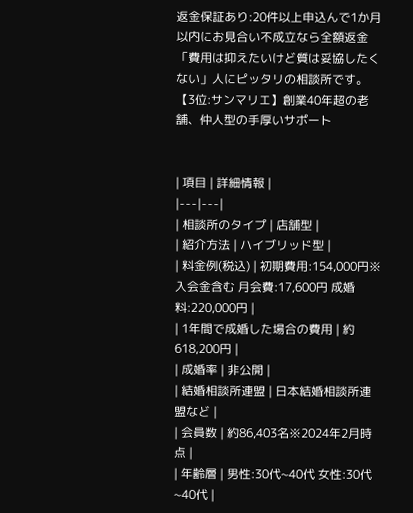返金保証あり:20件以上申込んで1か月以内にお見合い不成立なら全額返金
「費用は抑えたいけど質は妥協したくない」人にピッタリの相談所です。
【3位:サンマリエ】創業40年超の老舗、仲人型の手厚いサポート


| 項目 | 詳細情報 |
|---|---|
| 相談所のタイプ | 店舗型 |
| 紹介方法 | ハイブリッド型 |
| 料金例(税込) | 初期費用:154,000円※入会金含む 月会費:17,600円 成婚料:220,000円 |
| 1年間で成婚した場合の費用 | 約618,200円 |
| 成婚率 | 非公開 |
| 結婚相談所連盟 | 日本結婚相談所連盟など |
| 会員数 | 約86,403名※2024年2月時点 |
| 年齢層 | 男性:30代~40代 女性:30代~40代 |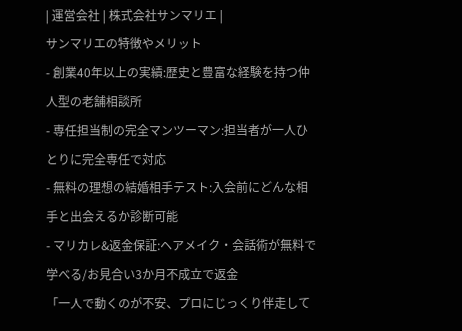| 運営会社 | 株式会社サンマリエ |
サンマリエの特徴やメリット
- 創業40年以上の実績:歴史と豊富な経験を持つ仲人型の老舗相談所
- 専任担当制の完全マンツーマン:担当者が一人ひとりに完全専任で対応
- 無料の理想の結婚相手テスト:入会前にどんな相手と出会えるか診断可能
- マリカレ&返金保証:ヘアメイク・会話術が無料で学べる/お見合い3か月不成立で返金
「一人で動くのが不安、プロにじっくり伴走して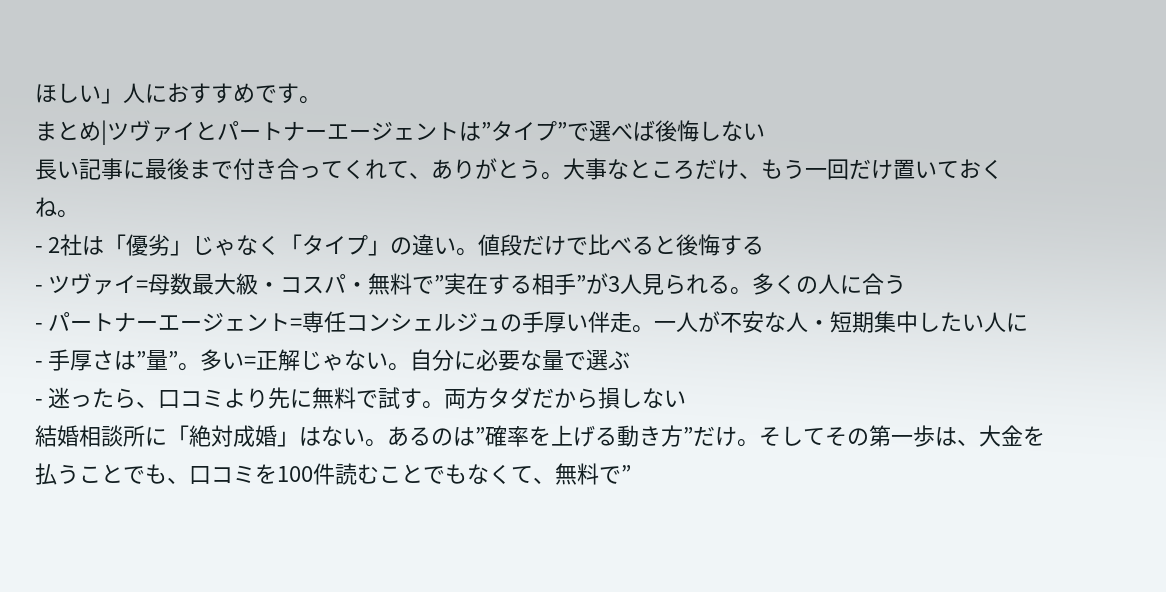ほしい」人におすすめです。
まとめ|ツヴァイとパートナーエージェントは”タイプ”で選べば後悔しない
長い記事に最後まで付き合ってくれて、ありがとう。大事なところだけ、もう一回だけ置いておくね。
- 2社は「優劣」じゃなく「タイプ」の違い。値段だけで比べると後悔する
- ツヴァイ=母数最大級・コスパ・無料で”実在する相手”が3人見られる。多くの人に合う
- パートナーエージェント=専任コンシェルジュの手厚い伴走。一人が不安な人・短期集中したい人に
- 手厚さは”量”。多い=正解じゃない。自分に必要な量で選ぶ
- 迷ったら、口コミより先に無料で試す。両方タダだから損しない
結婚相談所に「絶対成婚」はない。あるのは”確率を上げる動き方”だけ。そしてその第一歩は、大金を払うことでも、口コミを100件読むことでもなくて、無料で”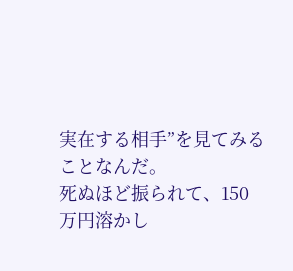実在する相手”を見てみることなんだ。
死ぬほど振られて、150万円溶かし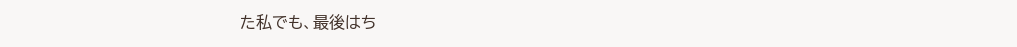た私でも、最後はち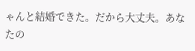ゃんと結婚できた。だから大丈夫。あなたの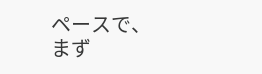ペースで、まず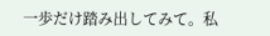一歩だけ踏み出してみて。私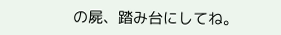の屍、踏み台にしてね。